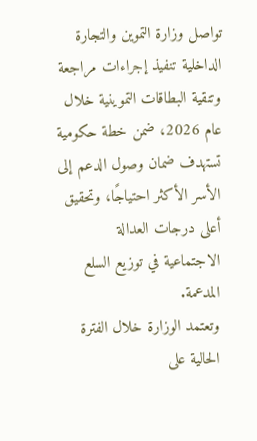تواصل وزارة التموين والتجارة الداخلية تنفيذ إجراءات مراجعة وتنقية البطاقات التموينية خلال عام 2026، ضمن خطة حكومية تستهدف ضمان وصول الدعم إلى الأسر الأكثر احتياجًا، وتحقيق أعلى درجات العدالة الاجتماعية في توزيع السلع المدعمة.
وتعتمد الوزارة خلال الفترة الحالية على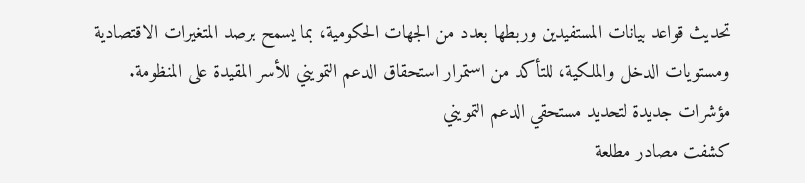تحديث قواعد بيانات المستفيدين وربطها بعدد من الجهات الحكومية، بما يسمح برصد المتغيرات الاقتصادية ومستويات الدخل والملكية، للتأكد من استمرار استحقاق الدعم التمويني للأسر المقيدة على المنظومة.
مؤشرات جديدة لتحديد مستحقي الدعم التمويني
كشفت مصادر مطلعة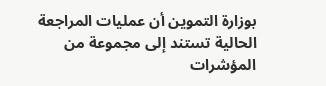بوزارة التموين أن عمليات المراجعة الحالية تستند إلى مجموعة من المؤشرات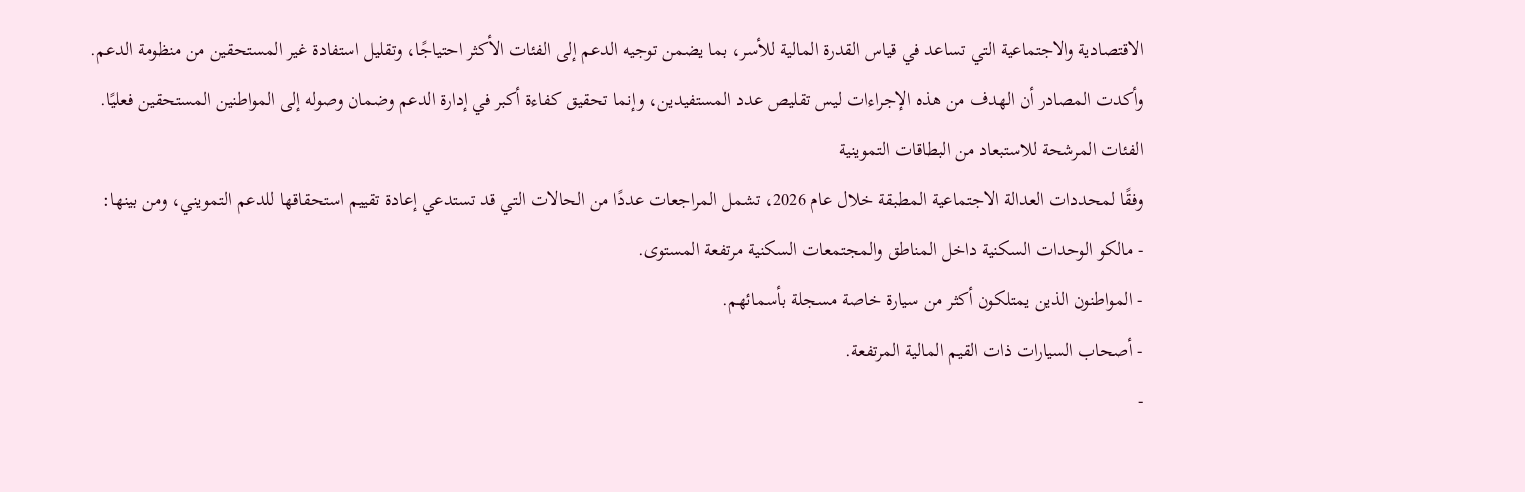الاقتصادية والاجتماعية التي تساعد في قياس القدرة المالية للأسر، بما يضمن توجيه الدعم إلى الفئات الأكثر احتياجًا، وتقليل استفادة غير المستحقين من منظومة الدعم.
وأكدت المصادر أن الهدف من هذه الإجراءات ليس تقليص عدد المستفيدين، وإنما تحقيق كفاءة أكبر في إدارة الدعم وضمان وصوله إلى المواطنين المستحقين فعليًا.
الفئات المرشحة للاستبعاد من البطاقات التموينية
وفقًا لمحددات العدالة الاجتماعية المطبقة خلال عام 2026، تشمل المراجعات عددًا من الحالات التي قد تستدعي إعادة تقييم استحقاقها للدعم التمويني، ومن بينها:
- مالكو الوحدات السكنية داخل المناطق والمجتمعات السكنية مرتفعة المستوى.
- المواطنون الذين يمتلكون أكثر من سيارة خاصة مسجلة بأسمائهم.
- أصحاب السيارات ذات القيم المالية المرتفعة.
-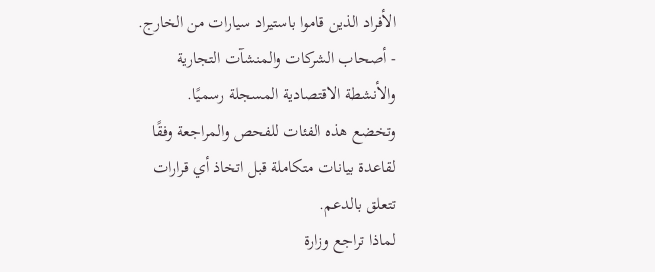الأفراد الذين قاموا باستيراد سيارات من الخارج.
- أصحاب الشركات والمنشآت التجارية والأنشطة الاقتصادية المسجلة رسميًا.
وتخضع هذه الفئات للفحص والمراجعة وفقًا لقاعدة بيانات متكاملة قبل اتخاذ أي قرارات تتعلق بالدعم.
لماذا تراجع وزارة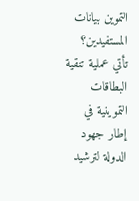التموين بيانات المستفيدين؟
تأتي عملية تنقية البطاقات التموينية في إطار جهود الدولة لترشيد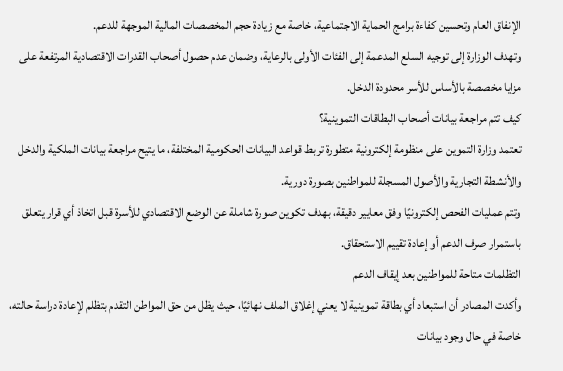الإنفاق العام وتحسين كفاءة برامج الحماية الاجتماعية، خاصة مع زيادة حجم المخصصات المالية الموجهة للدعم.
وتهدف الوزارة إلى توجيه السلع المدعمة إلى الفئات الأولى بالرعاية، وضمان عدم حصول أصحاب القدرات الاقتصادية المرتفعة على مزايا مخصصة بالأساس للأسر محدودة الدخل.
كيف تتم مراجعة بيانات أصحاب البطاقات التموينية؟
تعتمد وزارة التموين على منظومة إلكترونية متطورة تربط قواعد البيانات الحكومية المختلفة، ما يتيح مراجعة بيانات الملكية والدخل والأنشطة التجارية والأصول المسجلة للمواطنين بصورة دورية.
وتتم عمليات الفحص إلكترونيًا وفق معايير دقيقة، بهدف تكوين صورة شاملة عن الوضع الاقتصادي للأسرة قبل اتخاذ أي قرار يتعلق باستمرار صرف الدعم أو إعادة تقييم الاستحقاق.
التظلمات متاحة للمواطنين بعد إيقاف الدعم
وأكدت المصادر أن استبعاد أي بطاقة تموينية لا يعني إغلاق الملف نهائيًا، حيث يظل من حق المواطن التقدم بتظلم لإعادة دراسة حالته، خاصة في حال وجود بيانات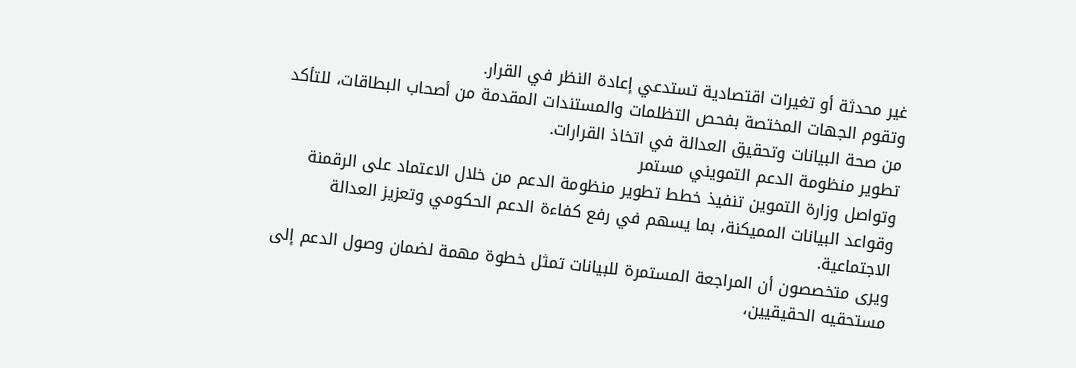غير محدثة أو تغيرات اقتصادية تستدعي إعادة النظر في القرار.
وتقوم الجهات المختصة بفحص التظلمات والمستندات المقدمة من أصحاب البطاقات، للتأكد من صحة البيانات وتحقيق العدالة في اتخاذ القرارات.
تطوير منظومة الدعم التمويني مستمر
وتواصل وزارة التموين تنفيذ خطط تطوير منظومة الدعم من خلال الاعتماد على الرقمنة وقواعد البيانات المميكنة، بما يسهم في رفع كفاءة الدعم الحكومي وتعزيز العدالة الاجتماعية.
ويرى متخصصون أن المراجعة المستمرة للبيانات تمثل خطوة مهمة لضمان وصول الدعم إلى مستحقيه الحقيقيين،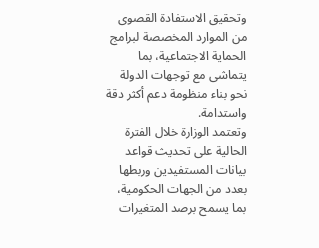وتحقيق الاستفادة القصوى من الموارد المخصصة لبرامج الحماية الاجتماعية، بما يتماشى مع توجهات الدولة نحو بناء منظومة دعم أكثر دقة واستدامة.
وتعتمد الوزارة خلال الفترة الحالية على تحديث قواعد بيانات المستفيدين وربطها بعدد من الجهات الحكومية، بما يسمح برصد المتغيرات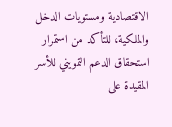الاقتصادية ومستويات الدخل والملكية، للتأكد من استمرار استحقاق الدعم التمويني للأسر المقيدة على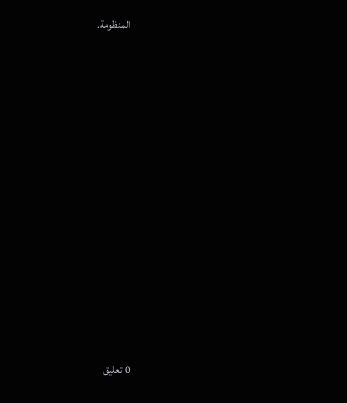المنظومة.


















0 تعليق